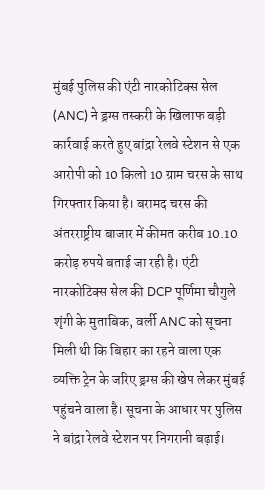मुंबई पुलिस की एंटी नारकोटिक्स सेल (ANC) ने ड्रग्स तस्करी के खिलाफ बड़ी कार्रवाई करते हुए बांद्रा रेलवे स्टेशन से एक आरोपी को 10 किलो 10 ग्राम चरस के साथ गिरफ्तार किया है। बरामद चरस की अंतरराष्ट्रीय बाजार में कीमत करीब 10.10 करोड़ रुपये बताई जा रही है। एंटी नारकोटिक्स सेल की DCP पूर्णिमा चौगुले शृंगी के मुताबिक, वर्ली ANC को सूचना मिली थी कि बिहार का रहने वाला एक व्यक्ति ट्रेन के जरिए ड्रग्स की खेप लेकर मुंबई पहुंचने वाला है। सूचना के आधार पर पुलिस ने बांद्रा रेलवे स्टेशन पर निगरानी बढ़ाई।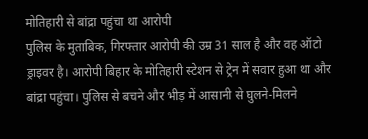मोतिहारी से बांद्रा पहुंचा था आरोपी
पुलिस के मुताबिक, गिरफ्तार आरोपी की उम्र 31 साल है और वह ऑटो ड्राइवर है। आरोपी बिहार के मोतिहारी स्टेशन से ट्रेन में सवार हुआ था और बांद्रा पहुंचा। पुलिस से बचने और भीड़ में आसानी से घुलने-मिलने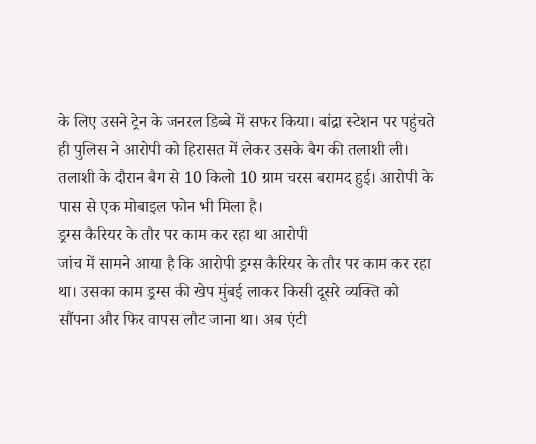के लिए उसने ट्रेन के जनरल डिब्बे में सफर किया। बांद्रा स्टेशन पर पहुंचते ही पुलिस ने आरोपी को हिरासत में लेकर उसके बैग की तलाशी ली। तलाशी के दौरान बैग से 10 किलो 10 ग्राम चरस बरामद हुई। आरोपी के पास से एक मोबाइल फोन भी मिला है।
ड्रग्स कैरियर के तौर पर काम कर रहा था आरोपी
जांच में सामने आया है कि आरोपी ड्रग्स कैरियर के तौर पर काम कर रहा था। उसका काम ड्रग्स की खेप मुंबई लाकर किसी दूसरे व्यक्ति को सौंपना और फिर वापस लौट जाना था। अब एंटी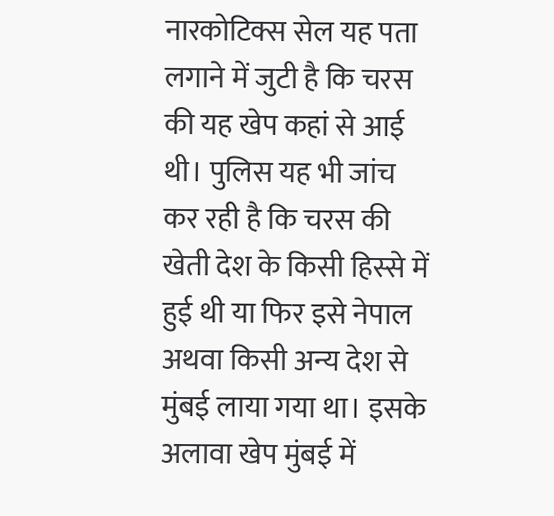नारकोटिक्स सेल यह पता लगाने में जुटी है कि चरस की यह खेप कहां से आई थी। पुलिस यह भी जांच कर रही है कि चरस की खेती देश के किसी हिस्से में हुई थी या फिर इसे नेपाल अथवा किसी अन्य देश से मुंबई लाया गया था। इसके अलावा खेप मुंबई में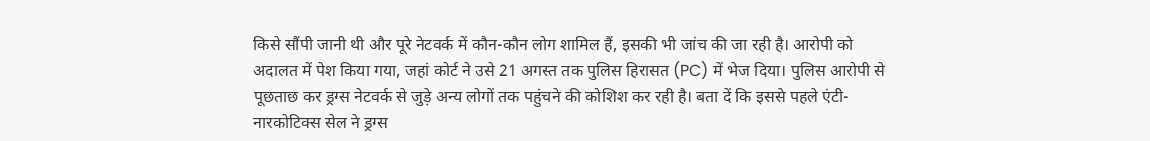किसे सौंपी जानी थी और पूरे नेटवर्क में कौन-कौन लोग शामिल हैं, इसकी भी जांच की जा रही है। आरोपी को अदालत में पेश किया गया, जहां कोर्ट ने उसे 21 अगस्त तक पुलिस हिरासत (PC) में भेज दिया। पुलिस आरोपी से पूछताछ कर ड्रग्स नेटवर्क से जुड़े अन्य लोगों तक पहुंचने की कोशिश कर रही है। बता दें कि इससे पहले एंटी-नारकोटिक्स सेल ने ड्रग्स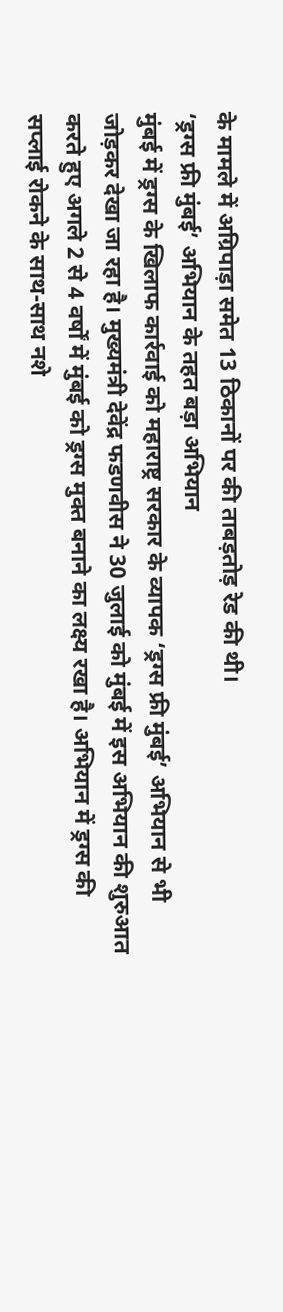के मामले में अग्रिपाड़ा समेत 13 ठिकानों पर की ताबड़तोड़ रेड की थी।
‘ड्रग्स फ्री मुंबई’ अभियान के तहत बड़ा अभियान
मुंबई में ड्रग्स के खिलाफ कार्रवाई को महाराष्ट्र सरकार के व्यापक ‘ड्रग्स फ्री मुंबई’ अभियान से भी जोड़कर देखा जा रहा है। मुख्यमंत्री देवेंद्र फडणवीस ने 30 जुलाई को मुंबई में इस अभियान की शुरुआत करते हुए अगले 2 से 4 वर्षों में मुंबई को ड्रग्स मुक्त बनाने का लक्ष्य रखा है। अभियान में ड्रग्स की सप्लाई रोकने के साथ-साथ नशे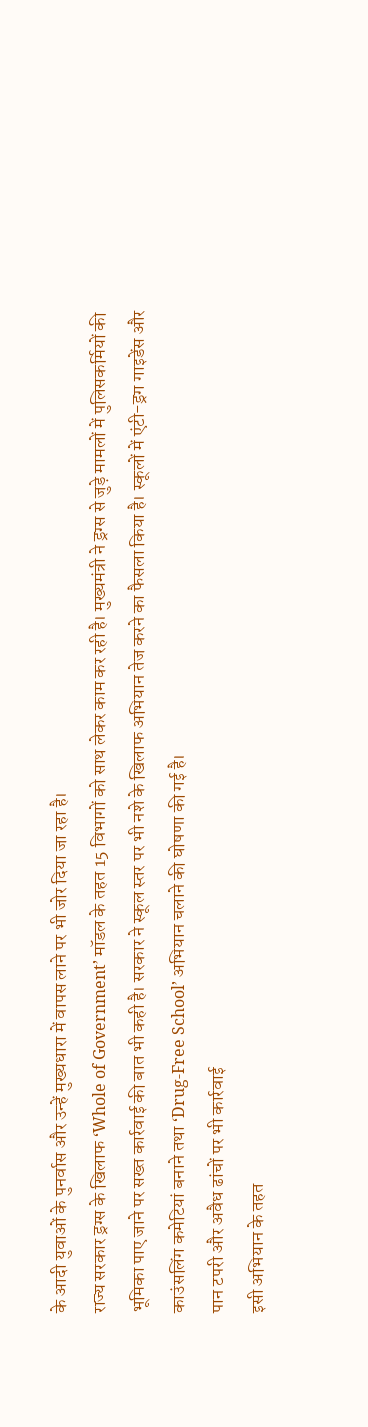के आदी युवाओं के पुनर्वास और उन्हें मुख्यधारा में वापस लाने पर भी जोर दिया जा रहा है।
राज्य सरकार ड्रग्स के खिलाफ ‘Whole of Government’ मॉडल के तहत 15 विभागों को साथ लेकर काम कर रही है। मुख्यमंत्री ने ड्रग्स से जुड़े मामलों में पुलिसकर्मियों की भूमिका पाए जाने पर सख्त कार्रवाई की बात भी कही है। सरकार ने स्कूल स्तर पर भी नशे के खिलाफ अभियान तेज करने का फैसला किया है। स्कूलों में एंटी-ड्रग गाइडेंस और काउंसलिंग कमेटियां बनाने तथा ‘Drug-Free School’ अभियान चलाने की घोषणा की गई है।
पान टपरी और अवैध ढांचों पर भी कार्रवाई
इसी अभियान के तहत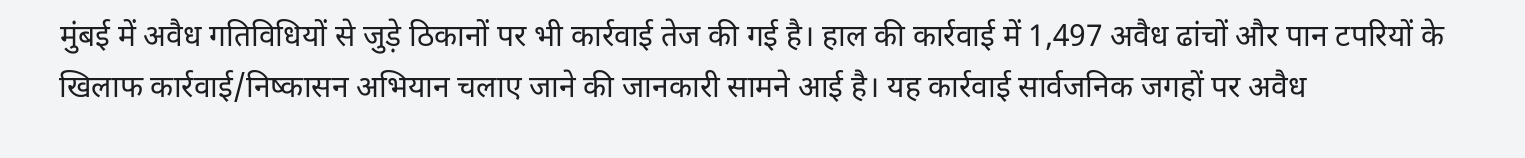मुंबई में अवैध गतिविधियों से जुड़े ठिकानों पर भी कार्रवाई तेज की गई है। हाल की कार्रवाई में 1,497 अवैध ढांचों और पान टपरियों के खिलाफ कार्रवाई/निष्कासन अभियान चलाए जाने की जानकारी सामने आई है। यह कार्रवाई सार्वजनिक जगहों पर अवैध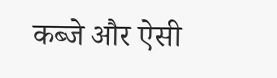कब्जे और ऐसी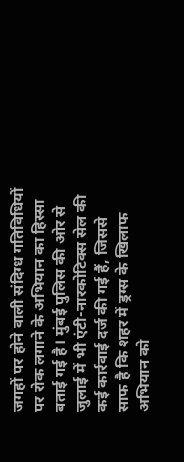जगहों पर होने वाली संदिग्ध गतिविधियों पर रोक लगाने के अभियान का हिस्सा बताई गई है। मुंबई पुलिस की ओर से जुलाई में भी एंटी-नारकोटिक्स सेल की कई कार्रवाई दर्ज की गई हैं, जिससे साफ है कि शहर में ड्रग्स के खिलाफ अभियान को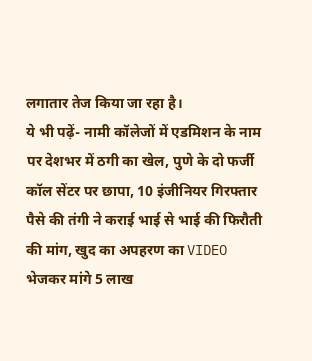लगातार तेज किया जा रहा है।
ये भी पढ़ें- नामी कॉलेजों में एडमिशन के नाम पर देशभर में ठगी का खेल, पुणे के दो फर्जी कॉल सेंटर पर छापा, 10 इंजीनियर गिरफ्तार
पैसे की तंगी ने कराई भाई से भाई की फिरौती की मांग, खुद का अपहरण का VIDEO भेजकर मांगे 5 लाख